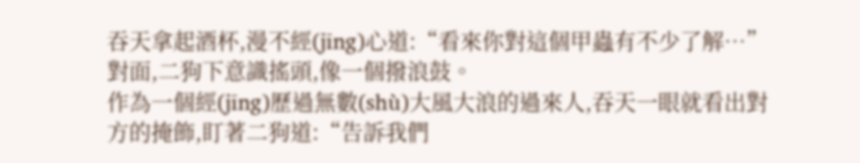吞天拿起酒杯,漫不經(jīng)心道:“看來你對這個甲蟲有不少了解…”
對面,二狗下意識搖頭,像一個撥浪鼓。
作為一個經(jīng)歷過無數(shù)大風大浪的過來人,吞天一眼就看出對方的掩飾,盯著二狗道:“告訴我們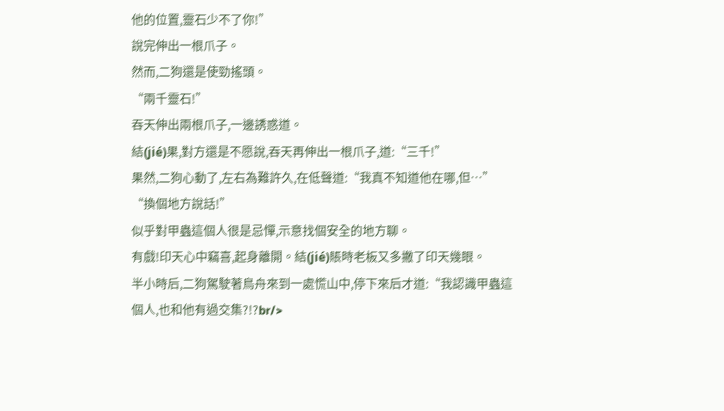他的位置,靈石少不了你!”
說完伸出一根爪子。
然而,二狗還是使勁搖頭。
“兩千靈石!”
吞天伸出兩根爪子,一邊誘惑道。
結(jié)果,對方還是不愿說,吞天再伸出一根爪子,道:“三千!”
果然,二狗心動了,左右為難許久,在低聲道:“我真不知道他在哪,但…”
“換個地方說話!”
似乎對甲蟲這個人很是忌憚,示意找個安全的地方聊。
有戲!印天心中竊喜,起身離開。結(jié)賬時老板又多撇了印天幾眼。
半小時后,二狗駕駛著鳥舟來到一處慌山中,停下來后才道:“我認識甲蟲這個人,也和他有過交集?!?br/>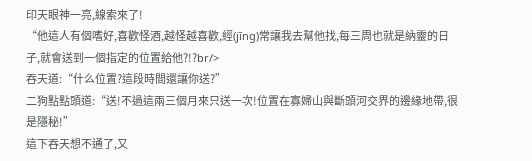印天眼神一亮,線索來了!
“他這人有個嗜好,喜歡怪酒,越怪越喜歡,經(jīng)常讓我去幫他找,每三周也就是納靈的日子,就會送到一個指定的位置給他?!?br/>
吞天道:“什么位置?這段時間還讓你送?”
二狗點點頭道:“送!不過這兩三個月來只送一次!位置在寡婦山與斷頭河交界的邊緣地帶,很是隱秘!”
這下吞天想不通了,又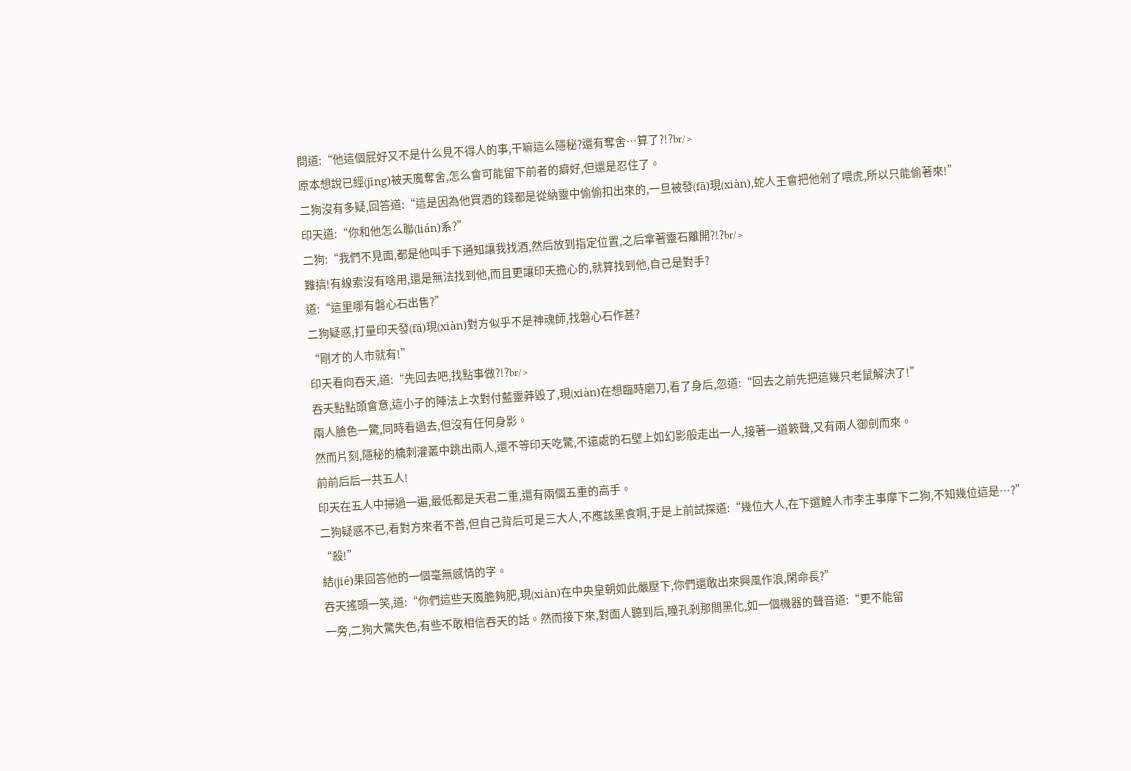問道:“他這個屁好又不是什么見不得人的事,干嘛這么隱秘?還有奪舍…算了?!?br/>
原本想說已經(jīng)被天魔奪舍,怎么會可能留下前者的癖好,但還是忍住了。
二狗沒有多疑,回答道:“這是因為他買酒的錢都是從納靈中偷偷扣出來的,一旦被發(fā)現(xiàn),蛇人王會把他剁了喂虎,所以只能偷著來!”
印天道:“你和他怎么聯(lián)系?”
二狗:“我們不見面,都是他叫手下通知讓我找酒,然后放到指定位置,之后拿著靈石離開?!?br/>
難搞!有線索沒有啥用,還是無法找到他,而且更讓印天擔心的,就算找到他,自己是對手?
道:“這里哪有磐心石出售?”
二狗疑惑,打量印天發(fā)現(xiàn)對方似乎不是神魂師,找磐心石作甚?
“剛才的人市就有!”
印天看向吞天,道:“先回去吧,找點事做?!?br/>
吞天點點頭會意,這小子的陣法上次對付藍靈莽毀了,現(xiàn)在想臨時磨刀,看了身后,忽道:“回去之前先把這幾只老鼠解決了!”
兩人臉色一驚,同時看過去,但沒有任何身影。
然而片刻,隱秘的檎刺灌叢中跳出兩人,還不等印天吃驚,不遠處的石壁上如幻影般走出一人,接著一道簌聲,又有兩人御劍而來。
前前后后一共五人!
印天在五人中掃過一遍,最低都是天君二重,還有兩個五重的高手。
二狗疑惑不已,看對方來者不善,但自己背后可是三大人,不應該黑食啊,于是上前試探道:“幾位大人,在下選鰉人市李主事摩下二狗,不知幾位這是…?”
“殺!”
結(jié)果回答他的一個毫無感情的字。
吞天搖頭一笑,道:“你們這些天魔膽夠肥,現(xiàn)在中央皇朝如此嚴壓下,你們還敢出來興風作浪,閑命長?”
一旁,二狗大驚失色,有些不敢相信吞天的話。然而接下來,對面人聽到后,瞳孔剎那間黑化,如一個機器的聲音道:“更不能留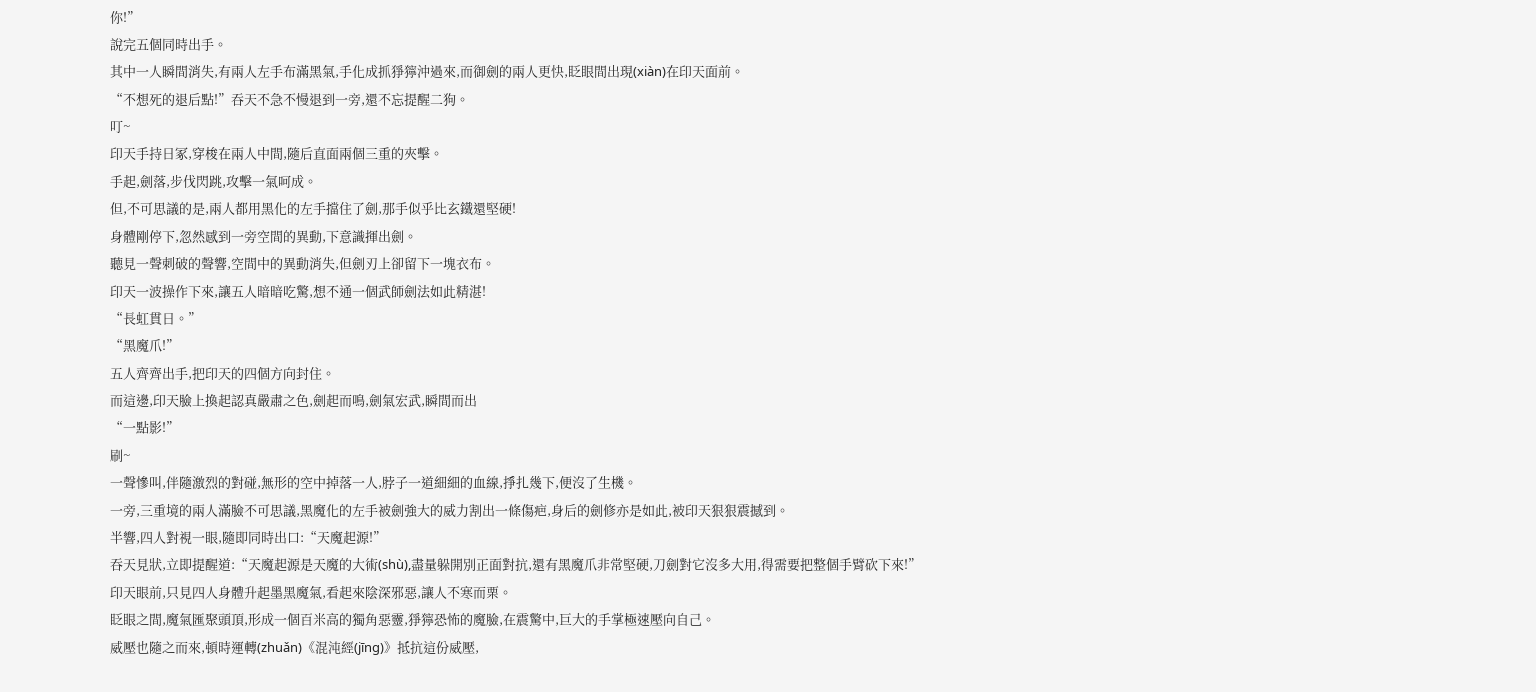你!”
說完五個同時出手。
其中一人瞬間消失,有兩人左手布滿黑氣,手化成抓猙獰沖過來,而御劍的兩人更快,眨眼間出現(xiàn)在印天面前。
“不想死的退后點!”吞天不急不慢退到一旁,還不忘提醒二狗。
叮~
印天手持日冢,穿梭在兩人中間,隨后直面兩個三重的夾擊。
手起,劍落,步伐閃跳,攻擊一氣呵成。
但,不可思議的是,兩人都用黑化的左手擋住了劍,那手似乎比玄鐵還堅硬!
身體剛停下,忽然感到一旁空間的異動,下意識揮出劍。
聽見一聲刺破的聲響,空間中的異動消失,但劍刃上卻留下一塊衣布。
印天一波操作下來,讓五人暗暗吃驚,想不通一個武師劍法如此精湛!
“長虹貫日。”
“黑魔爪!”
五人齊齊出手,把印天的四個方向封住。
而這邊,印天臉上換起認真嚴肅之色,劍起而鳴,劍氣宏武,瞬間而出
“一點影!”
刷~
一聲慘叫,伴隨激烈的對碰,無形的空中掉落一人,脖子一道細細的血線,掙扎幾下,便沒了生機。
一旁,三重境的兩人滿臉不可思議,黑魔化的左手被劍強大的威力割出一條傷疤,身后的劍修亦是如此,被印天狠狠震撼到。
半響,四人對視一眼,隨即同時出口:“天魔起源!”
吞天見狀,立即提醒道:“天魔起源是天魔的大術(shù),盡量躲開別正面對抗,還有黑魔爪非常堅硬,刀劍對它沒多大用,得需要把整個手臂砍下來!”
印天眼前,只見四人身體升起墨黑魔氣,看起來陰深邪惡,讓人不寒而栗。
眨眼之間,魔氣匯聚頭頂,形成一個百米高的獨角惡靈,猙獰恐怖的魔臉,在震驚中,巨大的手掌極速壓向自己。
威壓也隨之而來,頓時運轉(zhuǎn)《混沌經(jīng)》抵抗這份威壓,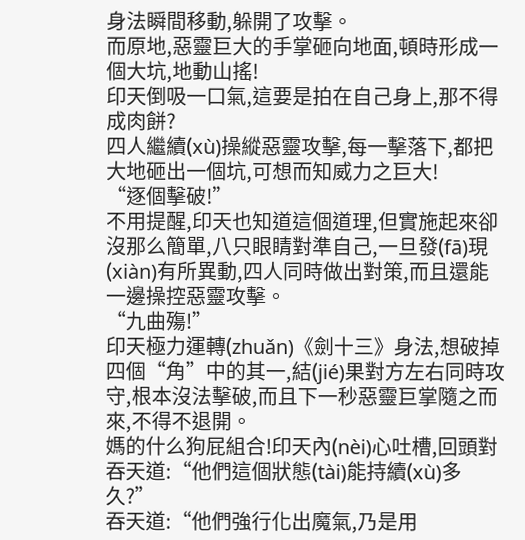身法瞬間移動,躲開了攻擊。
而原地,惡靈巨大的手掌砸向地面,頓時形成一個大坑,地動山搖!
印天倒吸一口氣,這要是拍在自己身上,那不得成肉餅?
四人繼續(xù)操縱惡靈攻擊,每一擊落下,都把大地砸出一個坑,可想而知威力之巨大!
“逐個擊破!”
不用提醒,印天也知道這個道理,但實施起來卻沒那么簡單,八只眼睛對準自己,一旦發(fā)現(xiàn)有所異動,四人同時做出對策,而且還能一邊操控惡靈攻擊。
“九曲殤!”
印天極力運轉(zhuǎn)《劍十三》身法,想破掉四個“角”中的其一,結(jié)果對方左右同時攻守,根本沒法擊破,而且下一秒惡靈巨掌隨之而來,不得不退開。
媽的什么狗屁組合!印天內(nèi)心吐槽,回頭對吞天道:“他們這個狀態(tài)能持續(xù)多久?”
吞天道:“他們強行化出魔氣,乃是用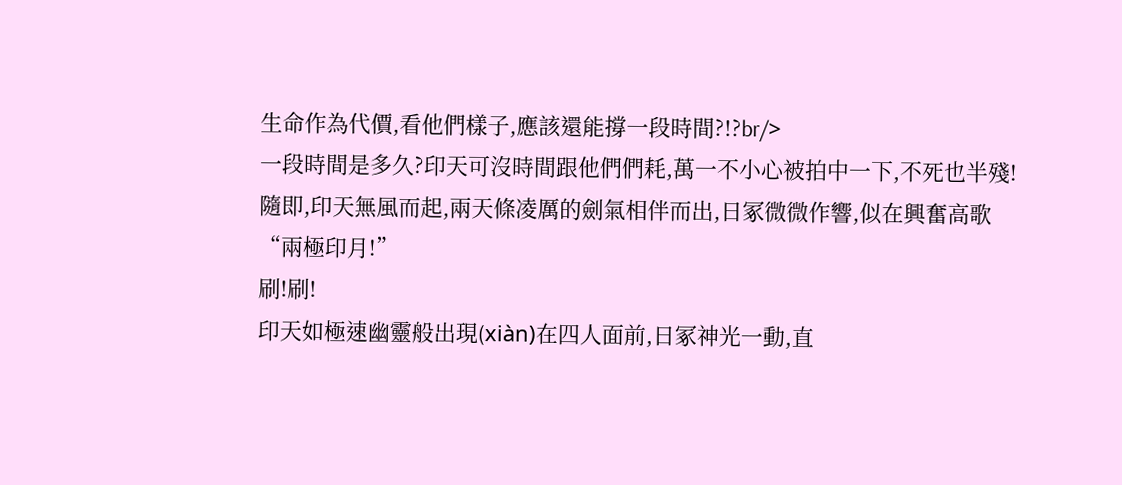生命作為代價,看他們樣子,應該還能撐一段時間?!?br/>
一段時間是多久?印天可沒時間跟他們們耗,萬一不小心被拍中一下,不死也半殘!
隨即,印天無風而起,兩天條凌厲的劍氣相伴而出,日冢微微作響,似在興奮高歌
“兩極印月!”
刷!刷!
印天如極速幽靈般出現(xiàn)在四人面前,日冢神光一動,直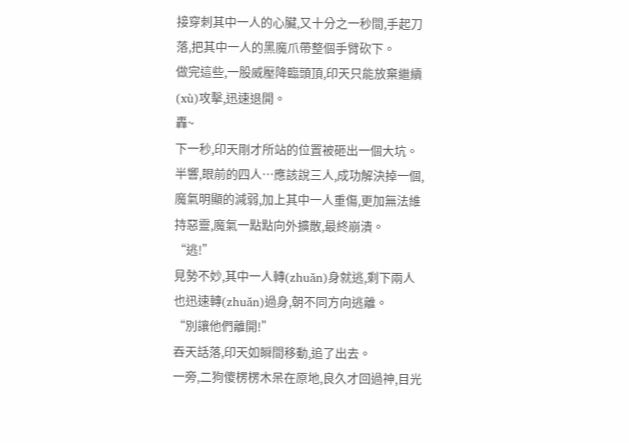接穿刺其中一人的心臟,又十分之一秒間,手起刀落,把其中一人的黑魔爪帶整個手臂砍下。
做完這些,一股威壓降臨頭頂,印天只能放棄繼續(xù)攻擊,迅速退開。
轟~
下一秒,印天剛才所站的位置被砸出一個大坑。
半響,眼前的四人…應該說三人,成功解決掉一個,魔氣明顯的減弱,加上其中一人重傷,更加無法維持惡靈,魔氣一點點向外擴散,最終崩潰。
“逃!”
見勢不妙,其中一人轉(zhuǎn)身就逃,剩下兩人也迅速轉(zhuǎn)過身,朝不同方向逃離。
“別讓他們離開!”
吞天話落,印天如瞬間移動,追了出去。
一旁,二狗傻楞楞木呆在原地,良久才回過神,目光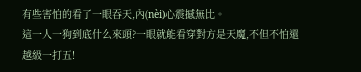有些害怕的看了一眼吞天,內(nèi)心震撼無比。
這一人一狗到底什么來頭?一眼就能看穿對方是天魔,不但不怕還越級一打五!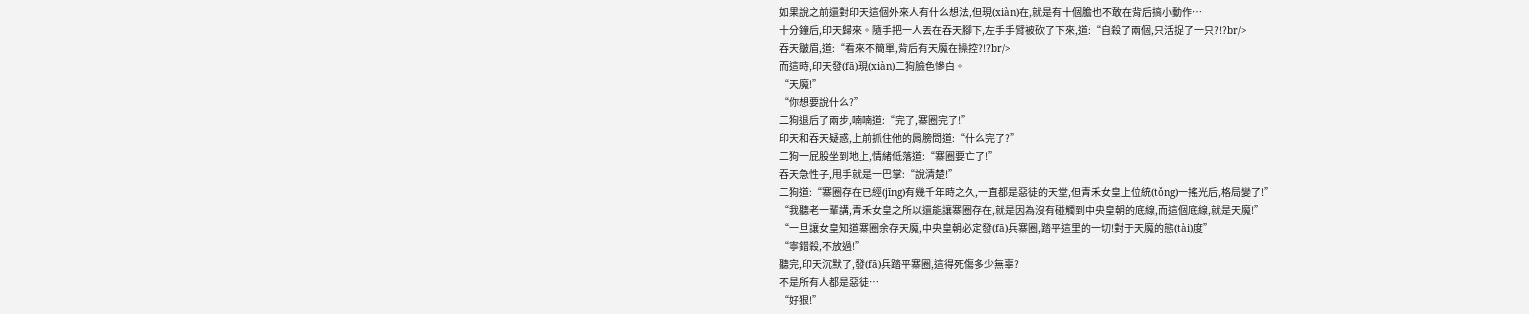如果說之前還對印天這個外來人有什么想法,但現(xiàn)在,就是有十個膽也不敢在背后搞小動作…
十分鐘后,印天歸來。隨手把一人丟在吞天腳下,左手手臂被砍了下來,道:“自殺了兩個,只活捉了一只?!?br/>
吞天皺眉,道:“看來不簡單,背后有天魔在操控?!?br/>
而這時,印天發(fā)現(xiàn)二狗臉色慘白。
“天魔!”
“你想要說什么?”
二狗退后了兩步,喃喃道:“完了,寨圈完了!”
印天和吞天疑惑,上前抓住他的肩膀問道:“什么完了?”
二狗一屁股坐到地上,情緒低落道:“寨圈要亡了!”
吞天急性子,甩手就是一巴掌:“說清楚!”
二狗道:“寨圈存在已經(jīng)有幾千年時之久,一直都是惡徒的天堂,但青禾女皇上位統(tǒng)一搖光后,格局變了!”
“我聽老一輩講,青禾女皇之所以還能讓寨圈存在,就是因為沒有碰觸到中央皇朝的底線,而這個底線,就是天魔!”
“一旦讓女皇知道寨圈余存天魔,中央皇朝必定發(fā)兵寨圈,踏平這里的一切!對于天魔的態(tài)度”
“寧錯殺,不放過!”
聽完,印天沉默了,發(fā)兵踏平寨圈,這得死傷多少無辜?
不是所有人都是惡徒…
“好狠!”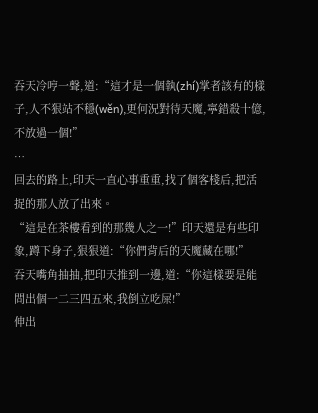吞天冷哼一聲,道:“這才是一個執(zhí)掌者該有的樣子,人不狠站不穩(wěn),更何況對待天魔,寧錯殺十億,不放過一個!”
…
回去的路上,印天一直心事重重,找了個客棧后,把活捉的那人放了出來。
“這是在茶樓看到的那幾人之一!”印天還是有些印象,蹲下身子,狠狠道:“你們背后的天魔藏在哪!”
吞天嘴角抽抽,把印天推到一邊,道:“你這樣要是能問出個一二三四五來,我倒立吃屎!”
伸出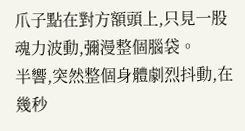爪子點在對方額頭上,只見一股魂力波動,彌漫整個腦袋。
半響,突然整個身體劇烈抖動,在幾秒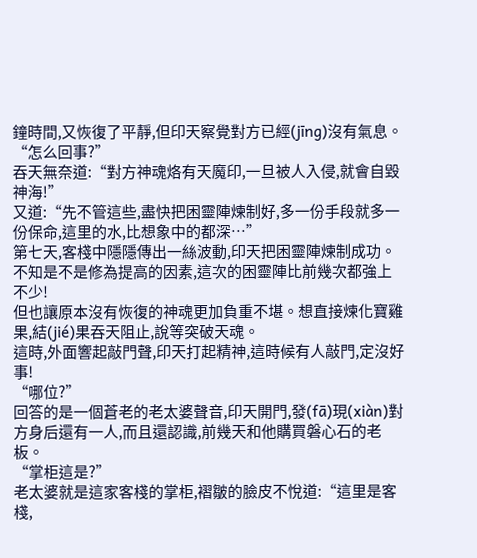鐘時間,又恢復了平靜,但印天察覺對方已經(jīng)沒有氣息。
“怎么回事?”
吞天無奈道:“對方神魂烙有天魔印,一旦被人入侵,就會自毀神海!”
又道:“先不管這些,盡快把困靈陣煉制好,多一份手段就多一份保命,這里的水,比想象中的都深…”
第七天,客棧中隱隱傳出一絲波動,印天把困靈陣煉制成功。不知是不是修為提高的因素,這次的困靈陣比前幾次都強上不少!
但也讓原本沒有恢復的神魂更加負重不堪。想直接煉化寶雞果,結(jié)果吞天阻止,說等突破天魂。
這時,外面響起敲門聲,印天打起精神,這時候有人敲門,定沒好事!
“哪位?”
回答的是一個蒼老的老太婆聲音,印天開門,發(fā)現(xiàn)對方身后還有一人,而且還認識,前幾天和他購買磐心石的老板。
“掌柜這是?”
老太婆就是這家客棧的掌柜,褶皺的臉皮不悅道:“這里是客棧,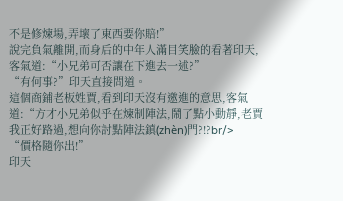不是修煉場,弄壞了東西要你賠!”
說完負氣離開,而身后的中年人滿目笑臉的看著印天,客氣道:“小兄弟可否讓在下進去一述?”
“有何事?”印天直接問道。
這個商鋪老板姓賈,看到印天沒有邀進的意思,客氣道:“方才小兄弟似乎在煉制陣法,鬧了點小動靜,老賈我正好路過,想向你討點陣法鎮(zhèn)門?!?br/>
“價格隨你出!”
印天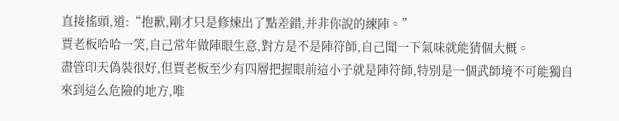直接搖頭,道:“抱歉,剛才只是修煉出了點差錯,并非你說的練陣。”
賈老板哈哈一笑,自己常年做陣眼生意,對方是不是陣符師,自己聞一下氣味就能猜個大概。
盡管印天偽裝很好,但賈老板至少有四層把握眼前這小子就是陣符師,特別是一個武師境不可能獨自來到這么危險的地方,唯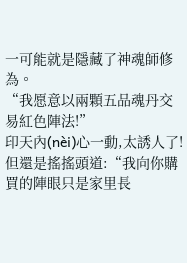一可能就是隱藏了神魂師修為。
“我愿意以兩顆五品魂丹交易紅色陣法!”
印天內(nèi)心一動,太誘人了!但還是搖搖頭道:“我向你購買的陣眼只是家里長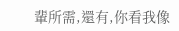輩所需,還有,你看我像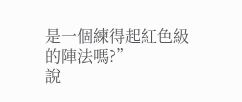是一個練得起紅色級的陣法嗎?”
說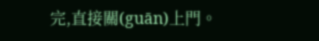完,直接關(guān)上門。